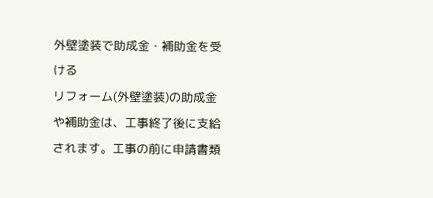外壁塗装で助成金・補助金を受ける
リフォーム(外壁塗装)の助成金や補助金は、工事終了後に支給されます。工事の前に申請書類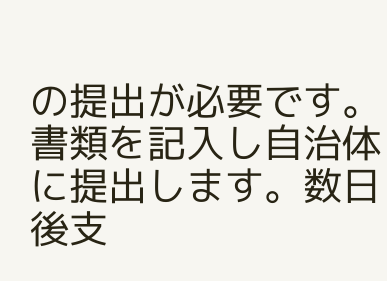の提出が必要です。
書類を記入し自治体に提出します。数日後支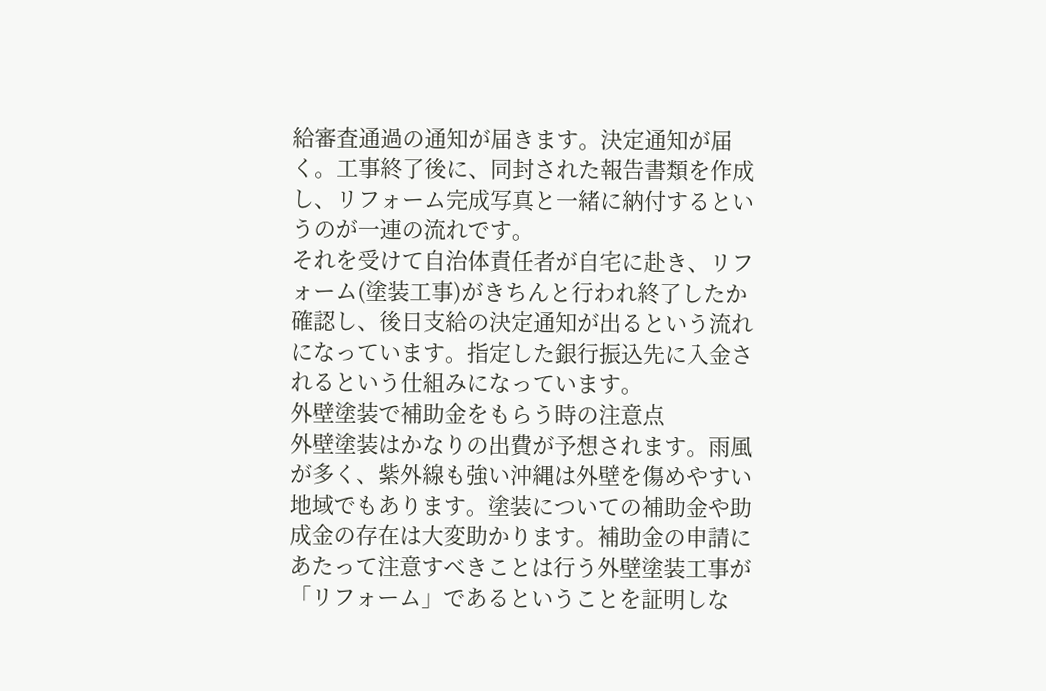給審査通過の通知が届きます。決定通知が届く。工事終了後に、同封された報告書類を作成し、リフォーム完成写真と一緒に納付するというのが一連の流れです。
それを受けて自治体責任者が自宅に赴き、リフォーム(塗装工事)がきちんと行われ終了したか確認し、後日支給の決定通知が出るという流れになっています。指定した銀行振込先に入金されるという仕組みになっています。
外壁塗装で補助金をもらう時の注意点
外壁塗装はかなりの出費が予想されます。雨風が多く、紫外線も強い沖縄は外壁を傷めやすい地域でもあります。塗装についての補助金や助成金の存在は大変助かります。補助金の申請にあたって注意すべきことは行う外壁塗装工事が「リフォーム」であるということを証明しな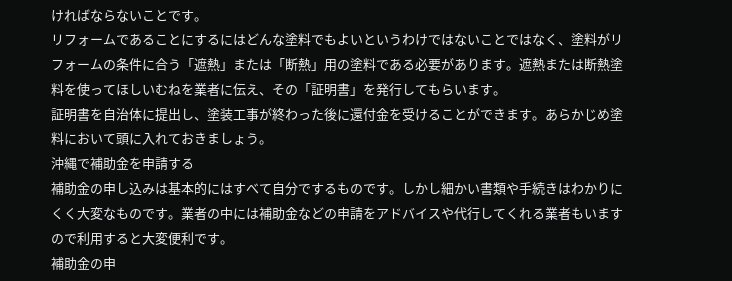ければならないことです。
リフォームであることにするにはどんな塗料でもよいというわけではないことではなく、塗料がリフォームの条件に合う「遮熱」または「断熱」用の塗料である必要があります。遮熱または断熱塗料を使ってほしいむねを業者に伝え、その「証明書」を発行してもらいます。
証明書を自治体に提出し、塗装工事が終わった後に還付金を受けることができます。あらかじめ塗料において頭に入れておきましょう。
沖縄で補助金を申請する
補助金の申し込みは基本的にはすべて自分でするものです。しかし細かい書類や手続きはわかりにくく大変なものです。業者の中には補助金などの申請をアドバイスや代行してくれる業者もいますので利用すると大変便利です。
補助金の申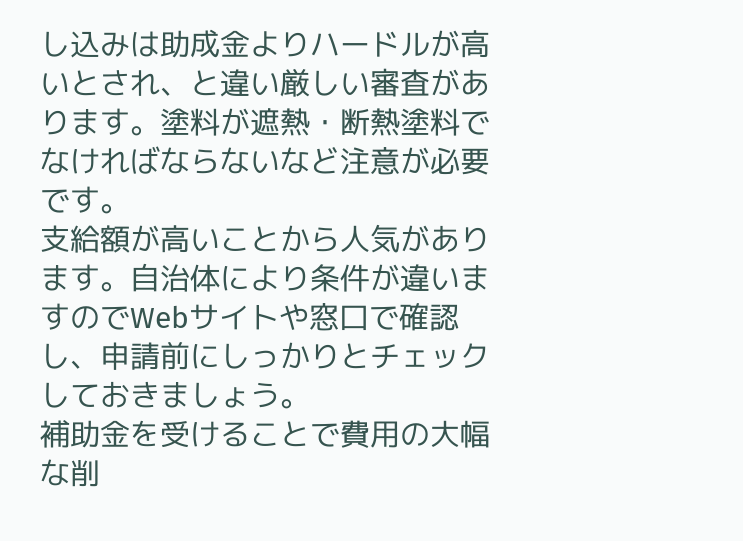し込みは助成金よりハードルが高いとされ、と違い厳しい審査があります。塗料が遮熱・断熱塗料でなければならないなど注意が必要です。
支給額が高いことから人気があります。自治体により条件が違いますのでWebサイトや窓口で確認し、申請前にしっかりとチェックしておきましょう。
補助金を受けることで費用の大幅な削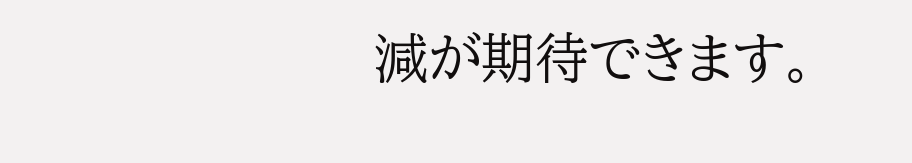減が期待できます。